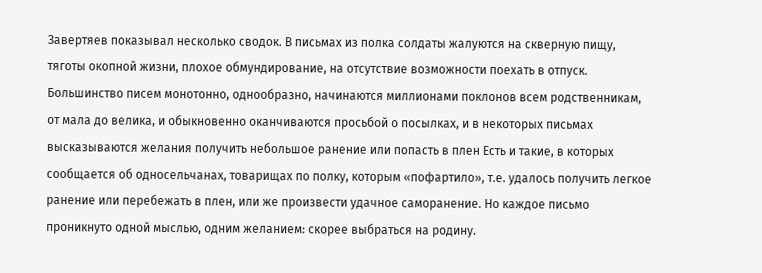Завертяев показывал несколько сводок. В письмах из полка солдаты жалуются на скверную пищу, тяготы окопной жизни, плохое обмундирование, на отсутствие возможности поехать в отпуск. Большинство писем монотонно, однообразно, начинаются миллионами поклонов всем родственникам, от мала до велика, и обыкновенно оканчиваются просьбой о посылках, и в некоторых письмах высказываются желания получить небольшое ранение или попасть в плен Есть и такие, в которых сообщается об односельчанах, товарищах по полку, которым «пофартило», т.е. удалось получить легкое ранение или перебежать в плен, или же произвести удачное саморанение. Но каждое письмо проникнуто одной мыслью, одним желанием: скорее выбраться на родину.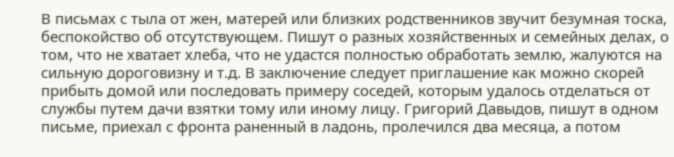В письмах с тыла от жен, матерей или близких родственников звучит безумная тоска, беспокойство об отсутствующем. Пишут о разных хозяйственных и семейных делах, о том, что не хватает хлеба, что не удастся полностью обработать землю, жалуются на сильную дороговизну и т.д. В заключение следует приглашение как можно скорей прибыть домой или последовать примеру соседей, которым удалось отделаться от службы путем дачи взятки тому или иному лицу. Григорий Давыдов, пишут в одном письме, приехал с фронта раненный в ладонь, пролечился два месяца, а потом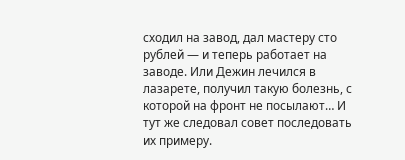сходил на завод, дал мастеру сто рублей — и теперь работает на заводе. Или Дежин лечился в лазарете, получил такую болезнь, с которой на фронт не посылают… И тут же следовал совет последовать их примеру.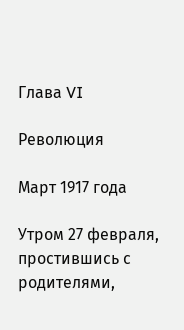Глава VI

Революция

Март 1917 года

Утром 27 февраля, простившись с родителями,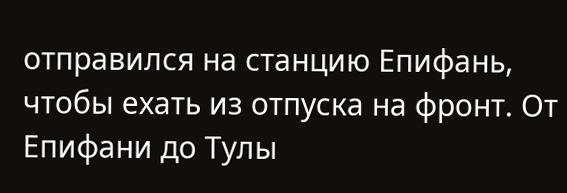отправился на станцию Епифань, чтобы ехать из отпуска на фронт. От Епифани до Тулы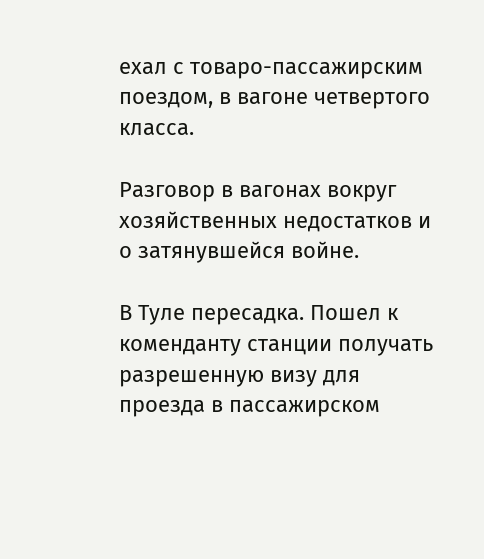ехал с товаро-пассажирским поездом, в вагоне четвертого класса.

Разговор в вагонах вокруг хозяйственных недостатков и о затянувшейся войне.

В Туле пересадка. Пошел к коменданту станции получать разрешенную визу для проезда в пассажирском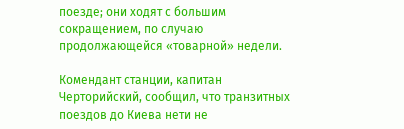поезде; они ходят с большим сокращением, по случаю продолжающейся «товарной» недели.

Комендант станции, капитан Черторийский, сообщил, что транзитных поездов до Киева нети не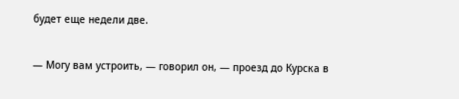будет еще недели две.

— Могу вам устроить, — говорил он, — проезд до Курска в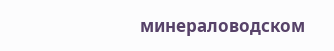минераловодском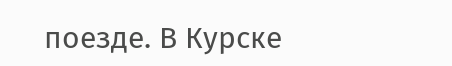поезде. В Курске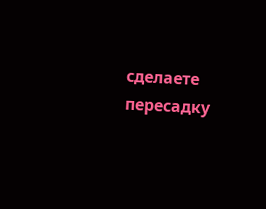сделаете пересадку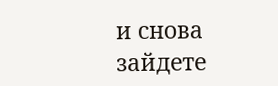и снова зайдете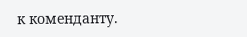к коменданту.